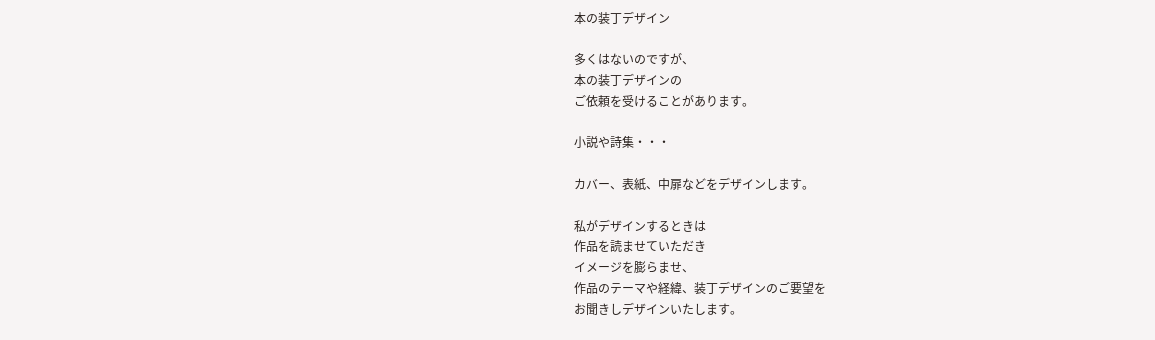本の装丁デザイン

多くはないのですが、
本の装丁デザインの
ご依頼を受けることがあります。

小説や詩集・・・

カバー、表紙、中扉などをデザインします。

私がデザインするときは
作品を読ませていただき
イメージを膨らませ、
作品のテーマや経緯、装丁デザインのご要望を
お聞きしデザインいたします。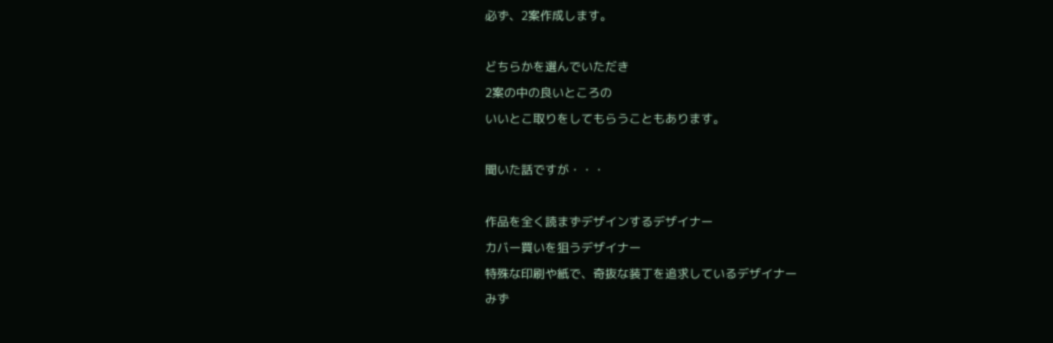必ず、2案作成します。

どちらかを選んでいただき
2案の中の良いところの
いいとこ取りをしてもらうこともあります。

聞いた話ですが・・・

作品を全く読まずデザインするデザイナー
カバー買いを狙うデザイナー
特殊な印刷や紙で、奇抜な装丁を追求しているデザイナー
みず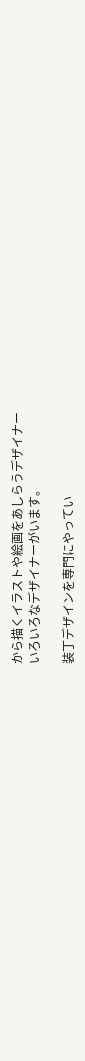から描くイラストや絵画をあしらうデザイナー
いろいろなデザイナーがいます。

装丁デザインを専門にやってい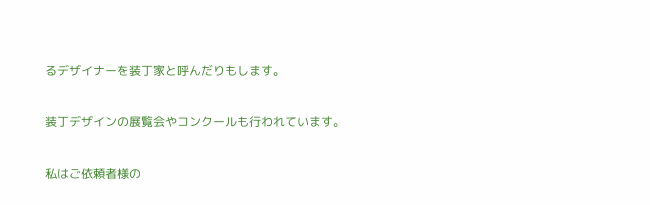るデザイナーを装丁家と呼んだりもします。

装丁デザインの展覧会やコンクールも行われています。

私はご依頼者様の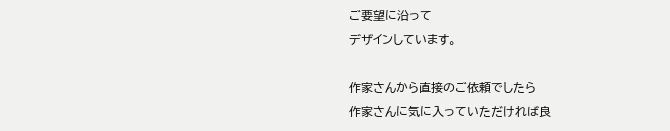ご要望に沿って
デザインしています。

作家さんから直接のご依頼でしたら
作家さんに気に入っていただければ良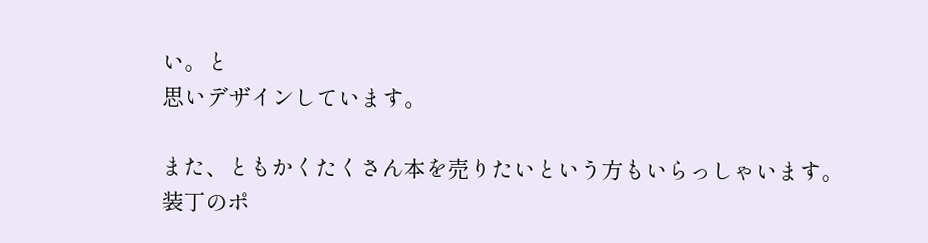い。と
思いデザインしています。

また、ともかくたくさん本を売りたいという方もいらっしゃいます。
装丁のポ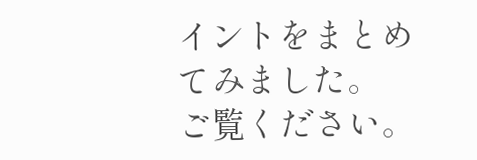イントをまとめてみました。
ご覧ください。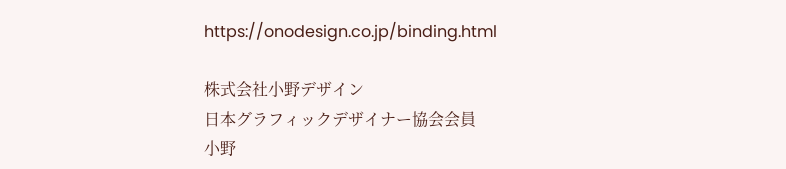https://onodesign.co.jp/binding.html

株式会社小野デザイン
日本グラフィックデザイナー協会会員
小野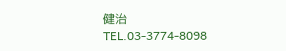健治
TEL.03-3774-8098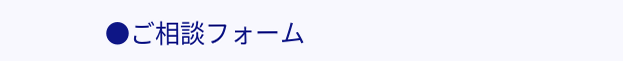●ご相談フォーム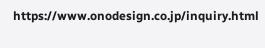https://www.onodesign.co.jp/inquiry.html